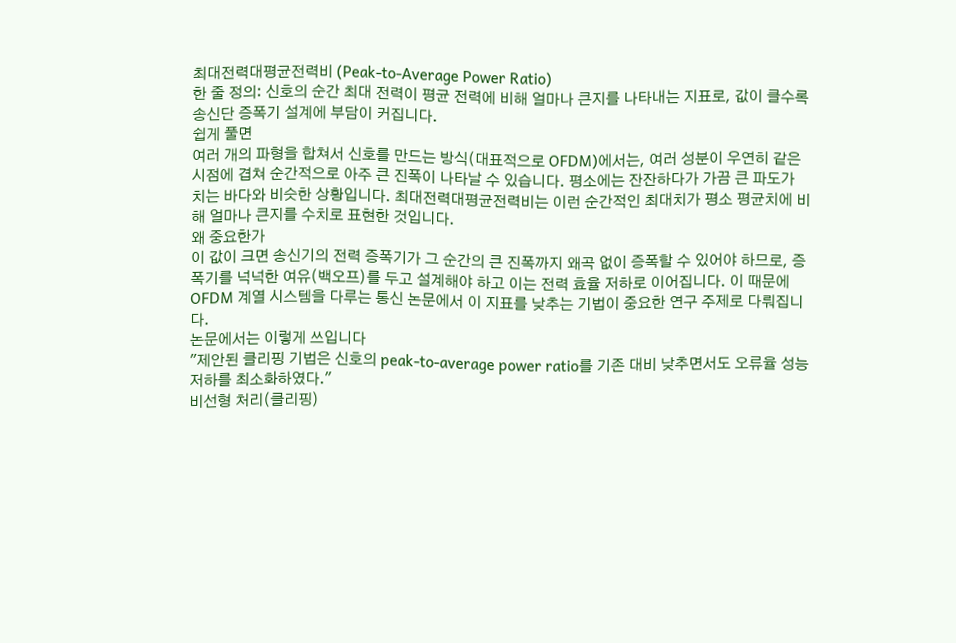최대전력대평균전력비 (Peak-to-Average Power Ratio)
한 줄 정의: 신호의 순간 최대 전력이 평균 전력에 비해 얼마나 큰지를 나타내는 지표로, 값이 클수록 송신단 증폭기 설계에 부담이 커집니다.
쉽게 풀면
여러 개의 파형을 합쳐서 신호를 만드는 방식(대표적으로 OFDM)에서는, 여러 성분이 우연히 같은 시점에 겹쳐 순간적으로 아주 큰 진폭이 나타날 수 있습니다. 평소에는 잔잔하다가 가끔 큰 파도가 치는 바다와 비슷한 상황입니다. 최대전력대평균전력비는 이런 순간적인 최대치가 평소 평균치에 비해 얼마나 큰지를 수치로 표현한 것입니다.
왜 중요한가
이 값이 크면 송신기의 전력 증폭기가 그 순간의 큰 진폭까지 왜곡 없이 증폭할 수 있어야 하므로, 증폭기를 넉넉한 여유(백오프)를 두고 설계해야 하고 이는 전력 효율 저하로 이어집니다. 이 때문에 OFDM 계열 시스템을 다루는 통신 논문에서 이 지표를 낮추는 기법이 중요한 연구 주제로 다뤄집니다.
논문에서는 이렇게 쓰입니다
"제안된 클리핑 기법은 신호의 peak-to-average power ratio를 기존 대비 낮추면서도 오류율 성능 저하를 최소화하였다."
비선형 처리(클리핑)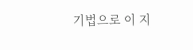기법으로 이 지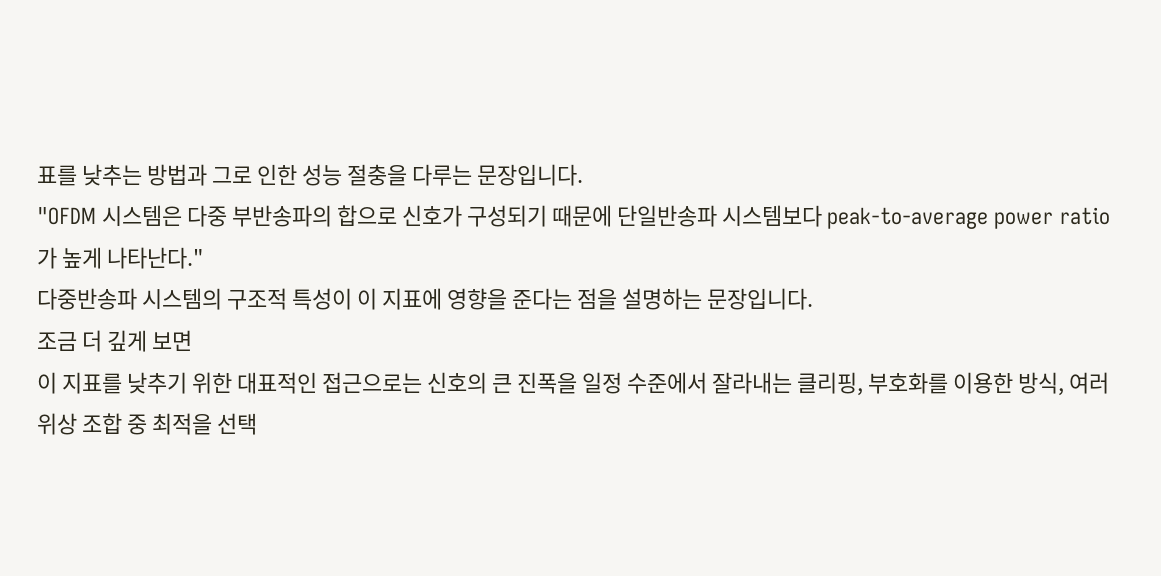표를 낮추는 방법과 그로 인한 성능 절충을 다루는 문장입니다.
"OFDM 시스템은 다중 부반송파의 합으로 신호가 구성되기 때문에 단일반송파 시스템보다 peak-to-average power ratio가 높게 나타난다."
다중반송파 시스템의 구조적 특성이 이 지표에 영향을 준다는 점을 설명하는 문장입니다.
조금 더 깊게 보면
이 지표를 낮추기 위한 대표적인 접근으로는 신호의 큰 진폭을 일정 수준에서 잘라내는 클리핑, 부호화를 이용한 방식, 여러 위상 조합 중 최적을 선택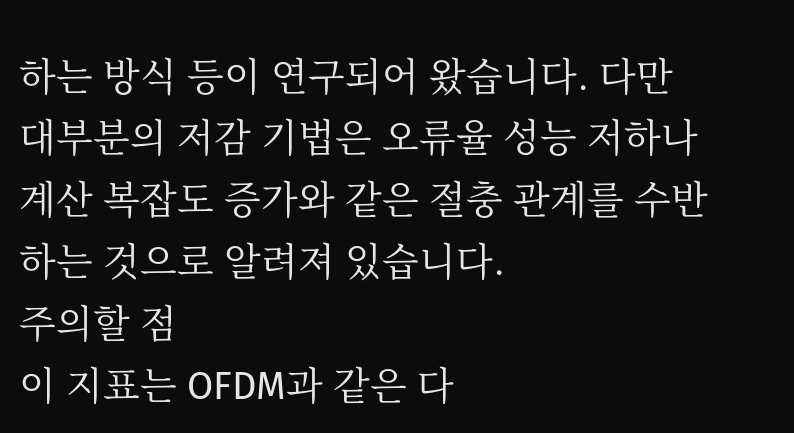하는 방식 등이 연구되어 왔습니다. 다만 대부분의 저감 기법은 오류율 성능 저하나 계산 복잡도 증가와 같은 절충 관계를 수반하는 것으로 알려져 있습니다.
주의할 점
이 지표는 OFDM과 같은 다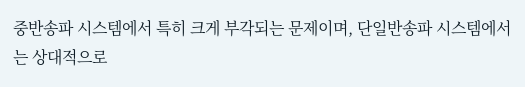중반송파 시스템에서 특히 크게 부각되는 문제이며, 단일반송파 시스템에서는 상대적으로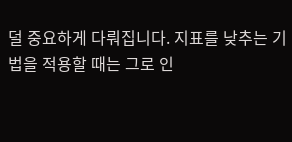덜 중요하게 다뤄집니다. 지표를 낮추는 기법을 적용할 때는 그로 인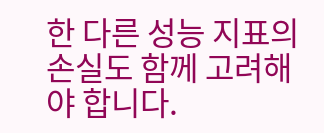한 다른 성능 지표의 손실도 함께 고려해야 합니다.